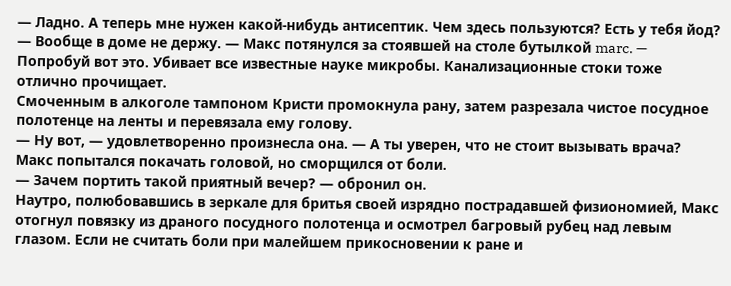— Ладно. А теперь мне нужен какой-нибудь антисептик. Чем здесь пользуются? Есть у тебя йод?
— Вообще в доме не держу. — Макс потянулся за стоявшей на столе бутылкой marc. — Попробуй вот это. Убивает все известные науке микробы. Канализационные стоки тоже отлично прочищает.
Смоченным в алкоголе тампоном Кристи промокнула рану, затем разрезала чистое посудное полотенце на ленты и перевязала ему голову.
— Ну вот, — удовлетворенно произнесла она. — А ты уверен, что не стоит вызывать врача?
Макс попытался покачать головой, но сморщился от боли.
— Зачем портить такой приятный вечер? — обронил он.
Наутро, полюбовавшись в зеркале для бритья своей изрядно пострадавшей физиономией, Макс отогнул повязку из драного посудного полотенца и осмотрел багровый рубец над левым глазом. Если не считать боли при малейшем прикосновении к ране и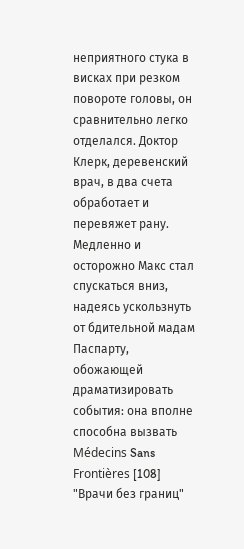неприятного стука в висках при резком повороте головы, он сравнительно легко отделался. Доктор Клерк, деревенский врач, в два счета обработает и перевяжет рану. Медленно и осторожно Макс стал спускаться вниз, надеясь ускользнуть от бдительной мадам Паспарту, обожающей драматизировать события: она вполне способна вызвать Médecins Sans Frontières [108] "Врачи без границ"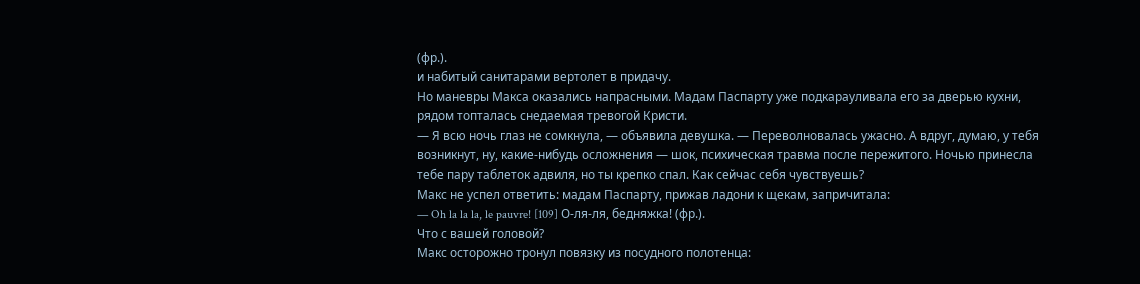(фр.).
и набитый санитарами вертолет в придачу.
Но маневры Макса оказались напрасными. Мадам Паспарту уже подкарауливала его за дверью кухни, рядом топталась снедаемая тревогой Кристи.
— Я всю ночь глаз не сомкнула, — объявила девушка. — Переволновалась ужасно. А вдруг, думаю, у тебя возникнут, ну, какие-нибудь осложнения — шок, психическая травма после пережитого. Ночью принесла тебе пару таблеток адвиля, но ты крепко спал. Как сейчас себя чувствуешь?
Макс не успел ответить: мадам Паспарту, прижав ладони к щекам, запричитала:
— Oh la la la, le pauvre! [109] О-ля-ля, бедняжка! (фр.).
Что с вашей головой?
Макс осторожно тронул повязку из посудного полотенца: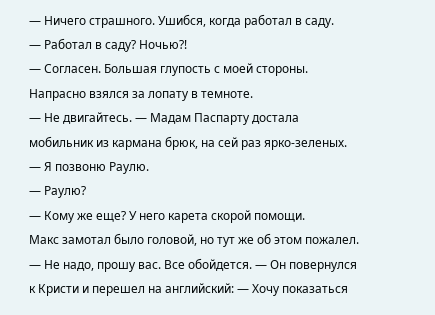— Ничего страшного. Ушибся, когда работал в саду.
— Работал в саду? Ночью?!
— Согласен. Большая глупость с моей стороны. Напрасно взялся за лопату в темноте.
— Не двигайтесь. — Мадам Паспарту достала мобильник из кармана брюк, на сей раз ярко-зеленых. — Я позвоню Раулю.
— Раулю?
— Кому же еще? У него карета скорой помощи.
Макс замотал было головой, но тут же об этом пожалел.
— Не надо, прошу вас. Все обойдется. — Он повернулся к Кристи и перешел на английский: — Хочу показаться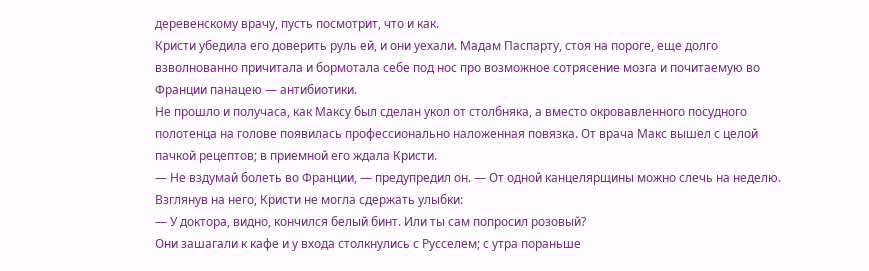деревенскому врачу, пусть посмотрит, что и как.
Кристи убедила его доверить руль ей, и они уехали. Мадам Паспарту, стоя на пороге, еще долго взволнованно причитала и бормотала себе под нос про возможное сотрясение мозга и почитаемую во Франции панацею — антибиотики.
Не прошло и получаса, как Максу был сделан укол от столбняка, а вместо окровавленного посудного полотенца на голове появилась профессионально наложенная повязка. От врача Макс вышел с целой пачкой рецептов; в приемной его ждала Кристи.
— Не вздумай болеть во Франции, — предупредил он. — От одной канцелярщины можно слечь на неделю.
Взглянув на него, Кристи не могла сдержать улыбки:
— У доктора, видно, кончился белый бинт. Или ты сам попросил розовый?
Они зашагали к кафе и у входа столкнулись с Русселем; с утра пораньше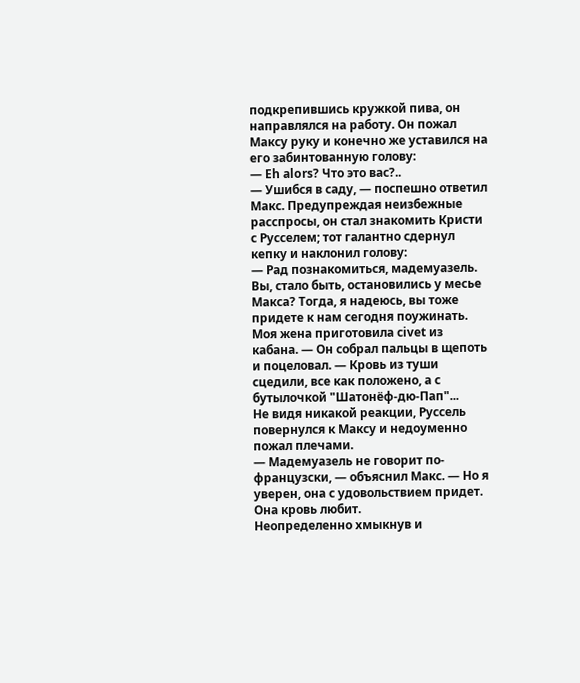подкрепившись кружкой пива, он направлялся на работу. Он пожал Максу руку и конечно же уставился на его забинтованную голову:
— Eh alors? Что это вас?..
— Ушибся в саду, — поспешно ответил Макс. Предупреждая неизбежные расспросы, он стал знакомить Кристи с Русселем; тот галантно сдернул кепку и наклонил голову:
— Рад познакомиться, мадемуазель. Вы, стало быть, остановились у месье Макса? Тогда, я надеюсь, вы тоже придете к нам сегодня поужинать. Моя жена приготовила civet из кабана. — Он собрал пальцы в щепоть и поцеловал. — Кровь из туши сцедили, все как положено, а с бутылочкой "Шатонёф-дю-Пап"...
Не видя никакой реакции, Руссель повернулся к Максу и недоуменно пожал плечами.
— Мадемуазель не говорит по-французски, — объяснил Макс. — Но я уверен, она с удовольствием придет. Она кровь любит.
Неопределенно хмыкнув и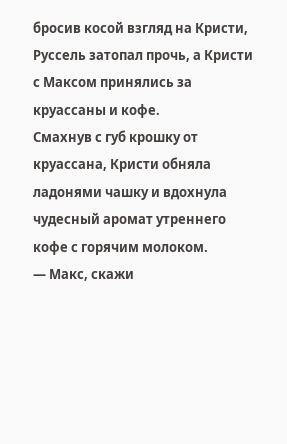бросив косой взгляд на Кристи, Руссель затопал прочь, а Кристи с Максом принялись за круассаны и кофе.
Смахнув с губ крошку от круассана, Кристи обняла ладонями чашку и вдохнула чудесный аромат утреннего кофе с горячим молоком.
— Макс, скажи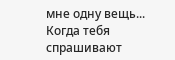мне одну вещь... Когда тебя спрашивают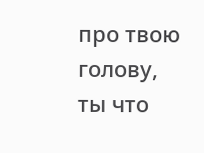про твою голову, ты что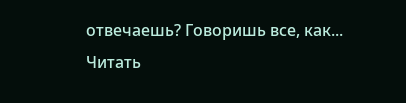отвечаешь? Говоришь все, как...
Читать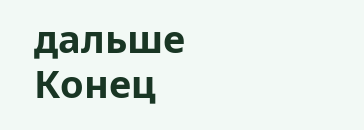дальше
Конец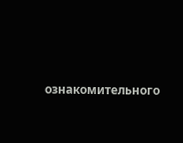ознакомительного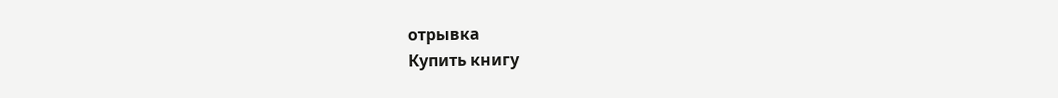отрывка
Купить книгу